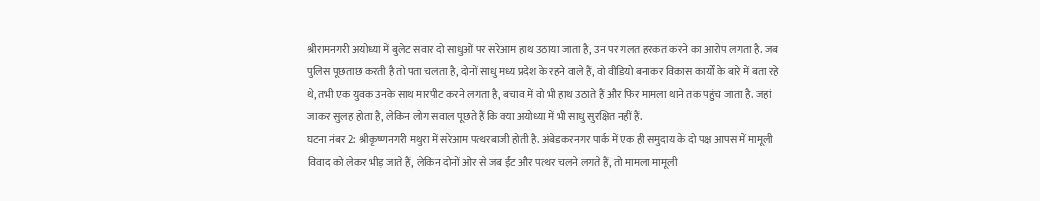श्रीरामनगरी अयोध्या में बुलेट सवार दो साधुओं पर सरेआम हाथ उठाया जाता है, उन पर गलत हरकत करने का आरोप लगता है. जब पुलिस पूछताछ करती है तो पता चलता है, दोनों साधु मध्य प्रदेश के रहने वाले हैं, वो वीडियो बनाकर विकास कार्यों के बारे में बता रहे थे, तभी एक युवक उनके साथ मारपीट करने लगता है, बचाव में वो भी हाथ उठाते हैं और फिर मामला थाने तक पहुंच जाता है. जहां जाकर सुलह होता है, लेकिन लोग सवाल पूछते हैं कि क्या अयोध्या में भी साधु सुरक्षित नहीं हैं.
घटना नंबर 2: श्रीकृष्णनगरी मथुरा में सरेआम पत्थरबाजी होती है. अंबेडकरनगर पार्क में एक ही समुदाय के दो पक्ष आपस में मामूली विवाद को लेकर भीड़ जाते हैं, लेकिन दोनों ओर से जब ईंट और पत्थर चलने लगते हैं, तो मामला मामूली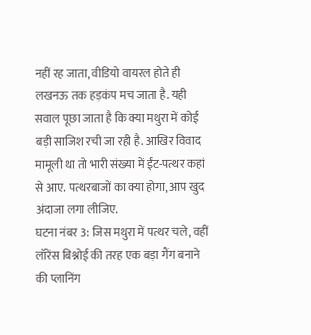नहीं रह जाता, वीडियो वायरल होते ही लखनऊ तक हड़कंप मच जाता है. यही सवाल पूछा जाता है कि क्या मथुरा में कोई बड़ी साजिश रची जा रही है. आखिर विवाद मामूली था तो भारी संख्या में ईंट-पत्थर कहां से आए. पत्थरबाजों का क्या होगा, आप खुद अंदाजा लगा लीजिए.
घटना नंबर 3: जिस मथुरा में पत्थर चले, वहीं लॉरेंस बिश्नोई की तरह एक बड़ा गैंग बनाने की प्लानिंग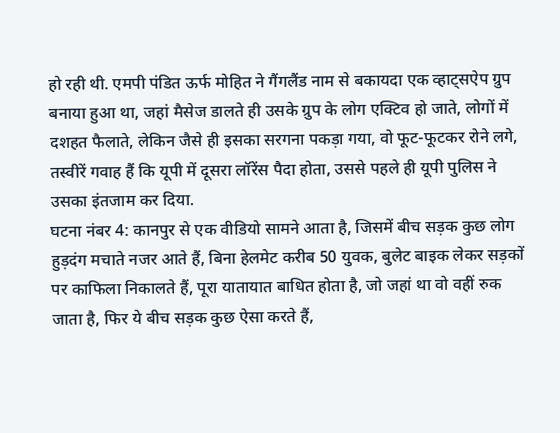हो रही थी. एमपी पंडित ऊर्फ मोहित ने गैंगलैंड नाम से बकायदा एक व्हाट्सऐप ग्रुप बनाया हुआ था, जहां मैसेज डालते ही उसके ग्रुप के लोग एक्टिव हो जाते, लोगों में दशहत फैलाते, लेकिन जैसे ही इसका सरगना पकड़ा गया, वो फूट-फूटकर रोने लगे, तस्वीरें गवाह हैं कि यूपी में दूसरा लॉरेंस पैदा होता, उससे पहले ही यूपी पुलिस ने उसका इंतजाम कर दिया.
घटना नंबर 4: कानपुर से एक वीडियो सामने आता है, जिसमें बीच सड़क कुछ लोग हुड़दंग मचाते नजर आते हैं, बिना हेलमेट करीब 50 युवक, बुलेट बाइक लेकर सड़कों पर काफिला निकालते हैं, पूरा यातायात बाधित होता है, जो जहां था वो वहीं रुक जाता है, फिर ये बीच सड़क कुछ ऐसा करते हैं,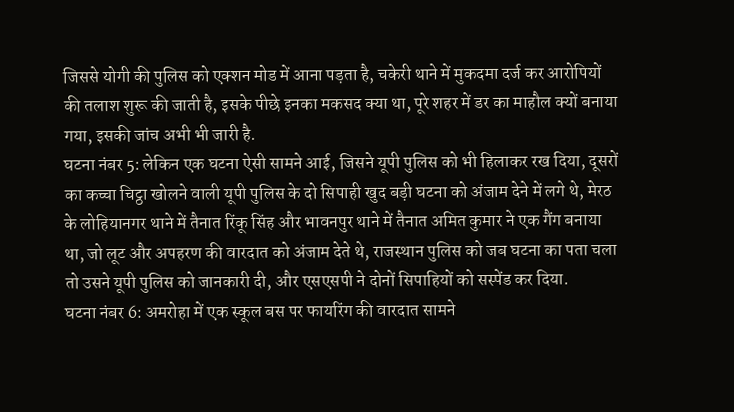जिससे योगी की पुलिस को एक्शन मोड में आना पड़ता है, चकेरी थाने में मुकदमा दर्ज कर आरोपियों की तलाश शुरू की जाती है, इसके पीछे इनका मकसद क्या था, पूरे शहर में डर का माहौल क्यों बनाया गया, इसकी जांच अभी भी जारी है.
घटना नंबर 5: लेकिन एक घटना ऐसी सामने आई, जिसने यूपी पुलिस को भी हिलाकर रख दिया, दूसरों का कच्चा चिट्ठा खोलने वाली यूपी पुलिस के दो सिपाही खुद बड़ी घटना को अंजाम देने में लगे थे, मेरठ के लोहियानगर थाने में तैनात रिंकू सिंह और भावनपुर थाने में तैनात अमित कुमार ने एक गैंग बनाया था, जो लूट और अपहरण की वारदात को अंजाम देते थे, राजस्थान पुलिस को जब घटना का पता चला तो उसने यूपी पुलिस को जानकारी दी, और एसएसपी ने दोनों सिपाहियों को सस्पेंड कर दिया.
घटना नंबर 6: अमरोहा में एक स्कूल बस पर फायरिंग की वारदात सामने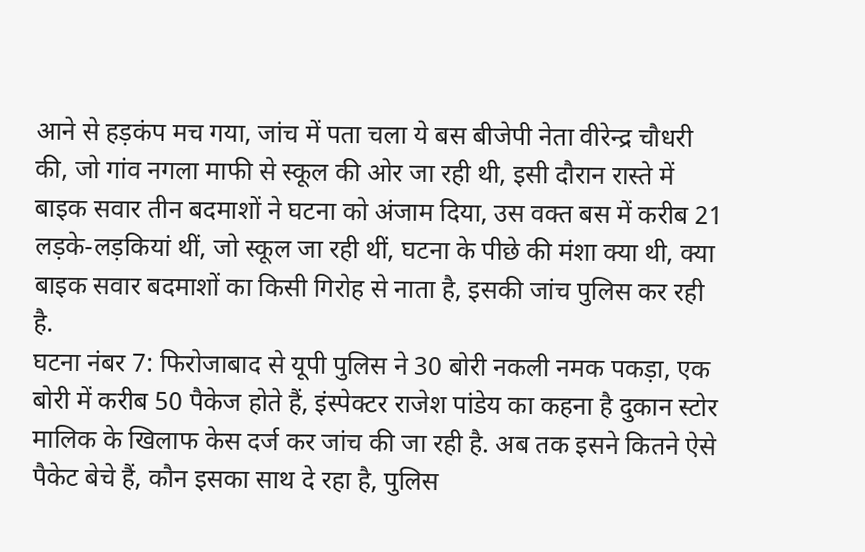आने से हड़कंप मच गया, जांच में पता चला ये बस बीजेपी नेता वीरेन्द्र चौधरी की, जो गांव नगला माफी से स्कूल की ओर जा रही थी, इसी दौरान रास्ते में बाइक सवार तीन बदमाशों ने घटना को अंजाम दिया, उस वक्त बस में करीब 21 लड़के-लड़कियां थीं, जो स्कूल जा रही थीं, घटना के पीछे की मंशा क्या थी, क्या बाइक सवार बदमाशों का किसी गिरोह से नाता है, इसकी जांच पुलिस कर रही है.
घटना नंबर 7: फिरोजाबाद से यूपी पुलिस ने 30 बोरी नकली नमक पकड़ा, एक बोरी में करीब 50 पैकेज होते हैं, इंस्पेक्टर राजेश पांडेय का कहना है दुकान स्टोर मालिक के खिलाफ केस दर्ज कर जांच की जा रही है. अब तक इसने कितने ऐसे पैकेट बेचे हैं, कौन इसका साथ दे रहा है, पुलिस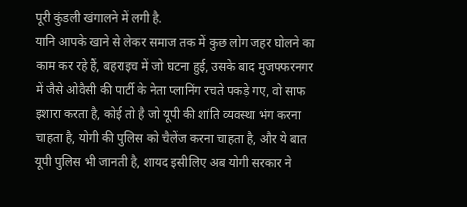पूरी कुंडली खंगालने में लगी है.
यानि आपके खाने से लेकर समाज तक में कुछ लोग जहर घोलने का काम कर रहे हैं, बहराइच में जो घटना हुई, उसके बाद मुजफ्फरनगर में जैसे ओवैसी की पार्टी के नेता प्लानिंग रचते पकड़े गए, वो साफ इशारा करता है, कोई तो है जो यूपी की शांति व्यवस्था भंग करना चाहता है, योगी की पुलिस को चैलेंज करना चाहता है, और ये बात यूपी पुलिस भी जानती है, शायद इसीलिए अब योगी सरकार ने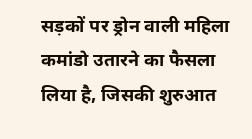सड़कों पर ड्रोन वाली महिला कमांडो उतारने का फैसला लिया है, जिसकी शुरुआत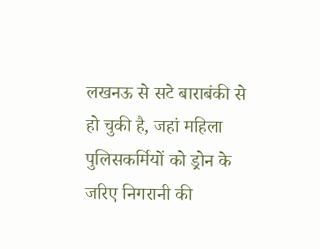लखनऊ से सटे बाराबंकी से हो चुकी है, जहां महिला पुलिसकर्मियों को ड्रोन के जरिए निगरानी की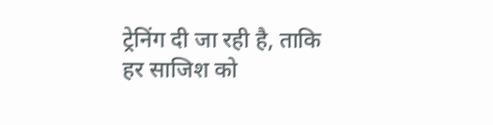ट्रेनिंग दी जा रही है, ताकि हर साजिश को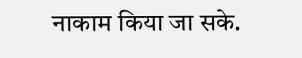नाकाम किया जा सके.